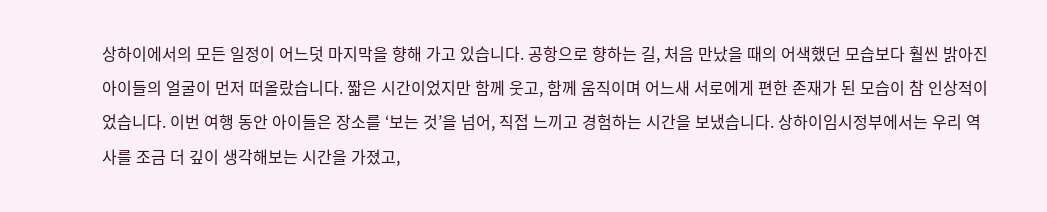상하이에서의 모든 일정이 어느덧 마지막을 향해 가고 있습니다. 공항으로 향하는 길, 처음 만났을 때의 어색했던 모습보다 훨씬 밝아진 아이들의 얼굴이 먼저 떠올랐습니다. 짧은 시간이었지만 함께 웃고, 함께 움직이며 어느새 서로에게 편한 존재가 된 모습이 참 인상적이었습니다. 이번 여행 동안 아이들은 장소를 ‘보는 것’을 넘어, 직접 느끼고 경험하는 시간을 보냈습니다. 상하이임시정부에서는 우리 역사를 조금 더 깊이 생각해보는 시간을 가졌고,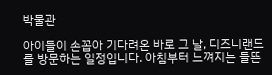박물관

아이들이 손꼽아 기다려온 바로 그 날, 디즈니랜드를 방문하는 일정입니다. 아침부터 느껴지는 들뜬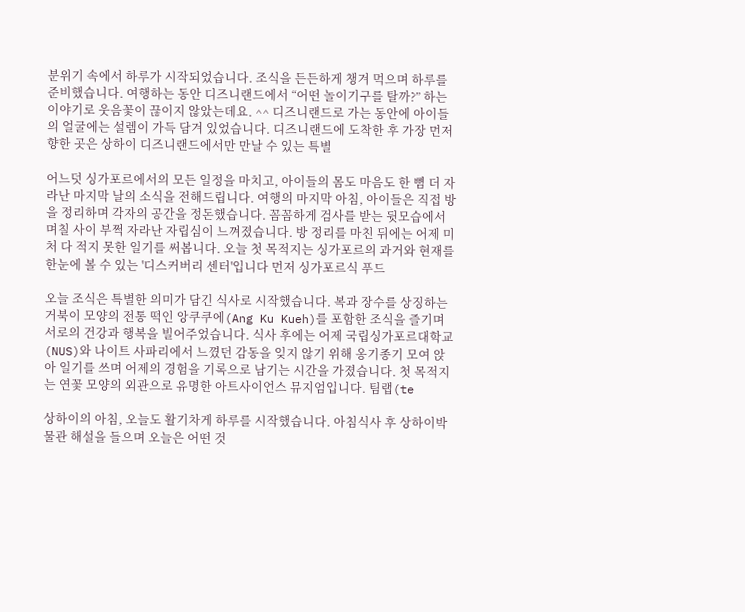분위기 속에서 하루가 시작되었습니다. 조식을 든든하게 챙겨 먹으며 하루를 준비했습니다. 여행하는 동안 디즈니랜드에서 “어떤 놀이기구를 탈까?” 하는 이야기로 웃음꽃이 끊이지 않았는데요. ^^ 디즈니랜드로 가는 동안에 아이들의 얼굴에는 설렘이 가득 담겨 있었습니다. 디즈니랜드에 도착한 후 가장 먼저 향한 곳은 상하이 디즈니랜드에서만 만날 수 있는 특별

어느덧 싱가포르에서의 모든 일정을 마치고, 아이들의 몸도 마음도 한 뼘 더 자라난 마지막 날의 소식을 전해드립니다. 여행의 마지막 아침, 아이들은 직접 방을 정리하며 각자의 공간을 정돈했습니다. 꼼꼼하게 검사를 받는 뒷모습에서 며칠 사이 부쩍 자라난 자립심이 느껴졌습니다. 방 정리를 마친 뒤에는 어제 미처 다 적지 못한 일기를 써봅니다. 오늘 첫 목적지는 싱가포르의 과거와 현재를 한눈에 볼 수 있는 '디스커버리 센터'입니다 먼저 싱가포르식 푸드

오늘 조식은 특별한 의미가 담긴 식사로 시작했습니다. 복과 장수를 상징하는 거북이 모양의 전통 떡인 앙쿠쿠에(Ang Ku Kueh)를 포함한 조식을 즐기며 서로의 건강과 행복을 빌어주었습니다. 식사 후에는 어제 국립싱가포르대학교(NUS)와 나이트 사파리에서 느꼈던 감동을 잊지 않기 위해 옹기종기 모여 앉아 일기를 쓰며 어제의 경험을 기록으로 남기는 시간을 가졌습니다. 첫 목적지는 연꽃 모양의 외관으로 유명한 아트사이언스 뮤지엄입니다. 팀랩(te

상하이의 아침, 오늘도 활기차게 하루를 시작했습니다. 아침식사 후 상하이박물관 해설을 들으며 오늘은 어떤 것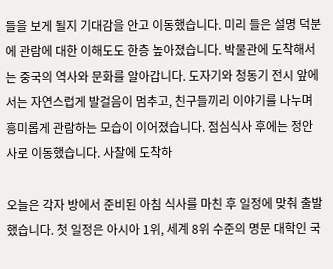들을 보게 될지 기대감을 안고 이동했습니다. 미리 들은 설명 덕분에 관람에 대한 이해도도 한층 높아졌습니다. 박물관에 도착해서는 중국의 역사와 문화를 알아갑니다. 도자기와 청동기 전시 앞에서는 자연스럽게 발걸음이 멈추고, 친구들끼리 이야기를 나누며 흥미롭게 관람하는 모습이 이어졌습니다. 점심식사 후에는 정안사로 이동했습니다. 사찰에 도착하

오늘은 각자 방에서 준비된 아침 식사를 마친 후 일정에 맞춰 출발했습니다. 첫 일정은 아시아 1위, 세계 8위 수준의 명문 대학인 국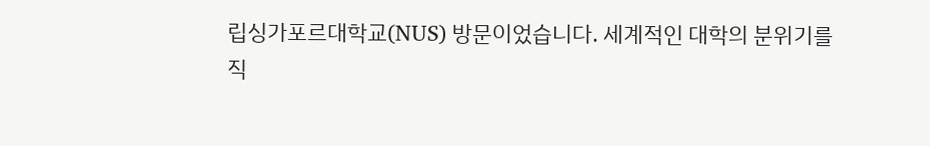립싱가포르대학교(NUS) 방문이었습니다. 세계적인 대학의 분위기를 직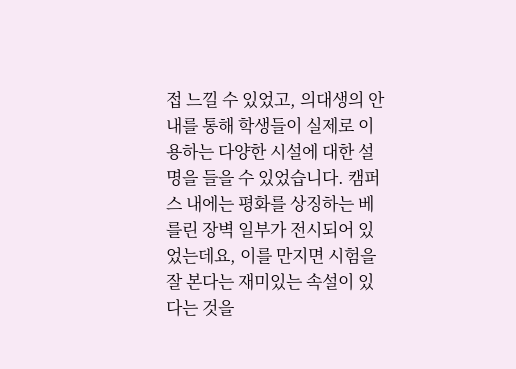접 느낄 수 있었고, 의대생의 안내를 통해 학생들이 실제로 이용하는 다양한 시설에 대한 설명을 들을 수 있었습니다. 캠퍼스 내에는 평화를 상징하는 베를린 장벽 일부가 전시되어 있었는데요, 이를 만지면 시험을 잘 본다는 재미있는 속설이 있다는 것을